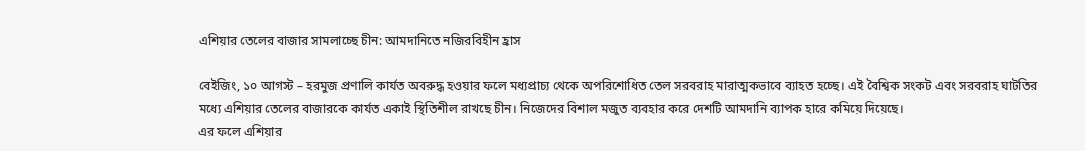এশিয়ার তেলের বাজার সামলাচ্ছে চীন: আমদানিতে নজিরবিহীন হ্রাস

বেইজিং, ১০ আগস্ট – হরমুজ প্রণালি কার্যত অবরুদ্ধ হওয়ার ফলে মধ্যপ্রাচ্য থেকে অপরিশোধিত তেল সরবরাহ মারাত্মকভাবে ব্যাহত হচ্ছে। এই বৈশ্বিক সংকট এবং সরবরাহ ঘাটতির মধ্যে এশিয়ার তেলের বাজারকে কার্যত একাই স্থিতিশীল রাখছে চীন। নিজেদের বিশাল মজুত ব্যবহার করে দেশটি আমদানি ব্যাপক হারে কমিয়ে দিয়েছে।
এর ফলে এশিয়ার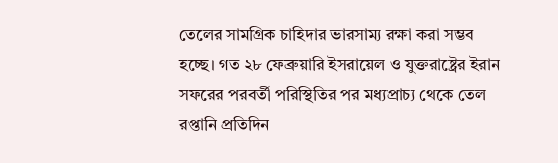তেলের সামগ্রিক চাহিদার ভারসাম্য রক্ষা করা সম্ভব হচ্ছে। গত ২৮ ফেব্রুয়ারি ইসরায়েল ও যুক্তরাষ্ট্রের ইরান সফরের পরবর্তী পরিস্থিতির পর মধ্যপ্রাচ্য থেকে তেল রপ্তানি প্রতিদিন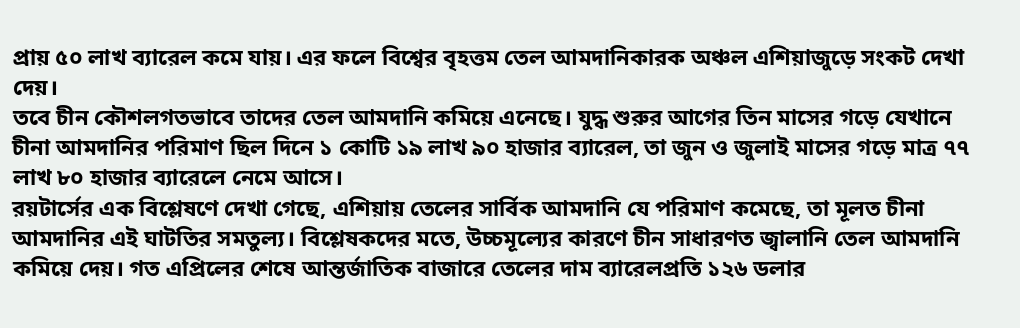প্রায় ৫০ লাখ ব্যারেল কমে যায়। এর ফলে বিশ্বের বৃহত্তম তেল আমদানিকারক অঞ্চল এশিয়াজুড়ে সংকট দেখা দেয়।
তবে চীন কৌশলগতভাবে তাদের তেল আমদানি কমিয়ে এনেছে। যুদ্ধ শুরুর আগের তিন মাসের গড়ে যেখানে চীনা আমদানির পরিমাণ ছিল দিনে ১ কোটি ১৯ লাখ ৯০ হাজার ব্যারেল, তা জুন ও জুলাই মাসের গড়ে মাত্র ৭৭ লাখ ৮০ হাজার ব্যারেলে নেমে আসে।
রয়টার্সের এক বিশ্লেষণে দেখা গেছে, এশিয়ায় তেলের সার্বিক আমদানি যে পরিমাণ কমেছে, তা মূলত চীনা আমদানির এই ঘাটতির সমতুল্য। বিশ্লেষকদের মতে, উচ্চমূল্যের কারণে চীন সাধারণত জ্বালানি তেল আমদানি কমিয়ে দেয়। গত এপ্রিলের শেষে আন্তর্জাতিক বাজারে তেলের দাম ব্যারেলপ্রতি ১২৬ ডলার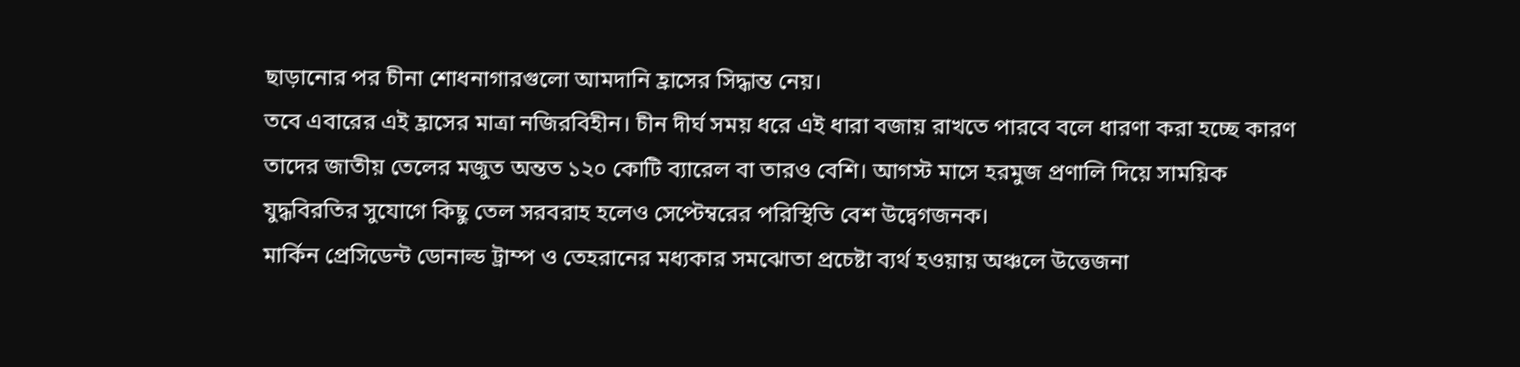ছাড়ানোর পর চীনা শোধনাগারগুলো আমদানি হ্রাসের সিদ্ধান্ত নেয়।
তবে এবারের এই হ্রাসের মাত্রা নজিরবিহীন। চীন দীর্ঘ সময় ধরে এই ধারা বজায় রাখতে পারবে বলে ধারণা করা হচ্ছে কারণ তাদের জাতীয় তেলের মজুত অন্তত ১২০ কোটি ব্যারেল বা তারও বেশি। আগস্ট মাসে হরমুজ প্রণালি দিয়ে সাময়িক যুদ্ধবিরতির সুযোগে কিছু তেল সরবরাহ হলেও সেপ্টেম্বরের পরিস্থিতি বেশ উদ্বেগজনক।
মার্কিন প্রেসিডেন্ট ডোনাল্ড ট্রাম্প ও তেহরানের মধ্যকার সমঝোতা প্রচেষ্টা ব্যর্থ হওয়ায় অঞ্চলে উত্তেজনা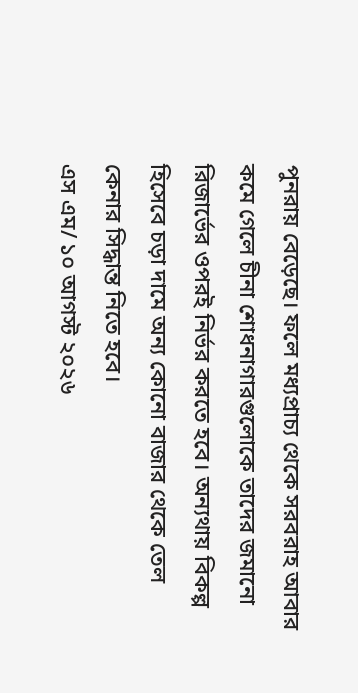পুনরায় বেড়েছে। ফলে মধ্যপ্রাচ্য থেকে সরবরাহ আবার কমে গেলে চীনা শোধনাগারগুলোকে তাদের জমানো রিজার্ভের ওপরই নির্ভর করতে হবে। অন্যথায় বিকল্প হিসেবে চড়া দামে অন্য কোনো বাজার থেকে তেল কেনার সিদ্ধান্ত নিতে হবে।
এস এম/ ১০ আগস্ট ২০২৬